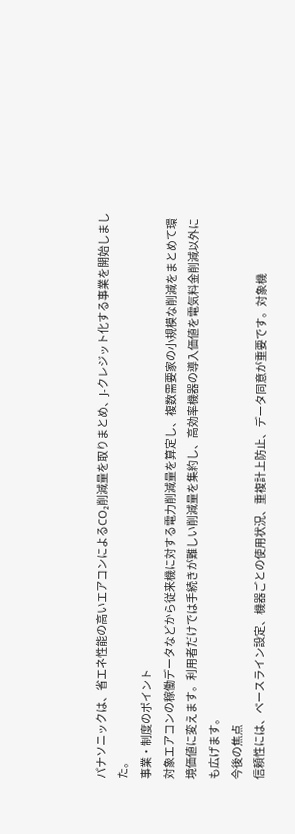パナソニックは、省エネ性能の高いエアコンによるCO₂削減量を取りまとめ、J-クレジット化する事業を開始しました。
事業・制度のポイント
対象エアコンの稼働データなどから従来機に対する電力削減量を算定し、複数需要家の小規模な削減をまとめて環境価値に変えます。利用者だけでは手続きが難しい削減量を集約し、高効率機器の導入価値を電気料金削減以外にも広げます。
今後の焦点
信頼性には、ベースライン設定、機器ごとの使用状況、重複計上防止、データ同意が重要です。対象機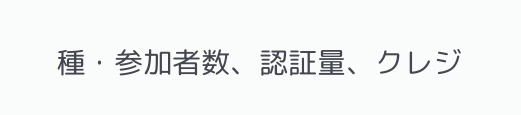種・参加者数、認証量、クレジ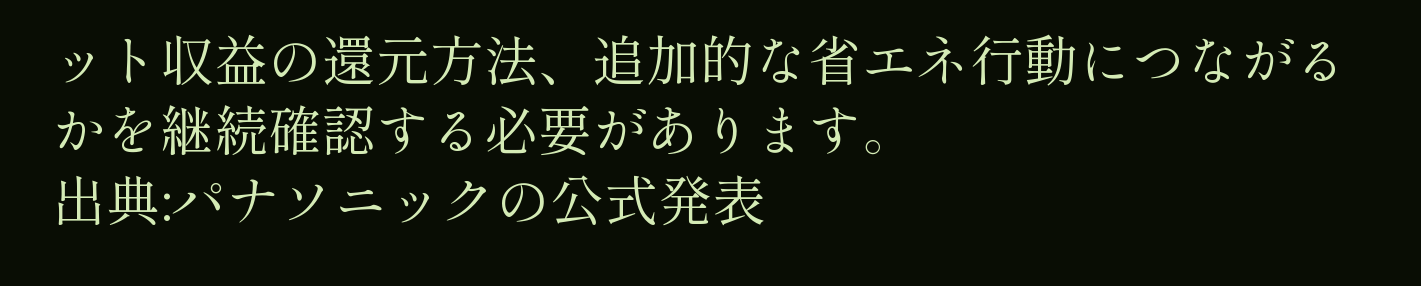ット収益の還元方法、追加的な省エネ行動につながるかを継続確認する必要があります。
出典:パナソニックの公式発表